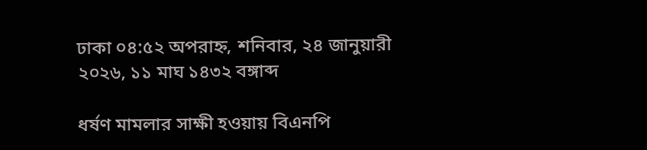ঢাকা ০৪:৫২ অপরাহ্ন, শনিবার, ২৪ জানুয়ারী ২০২৬, ১১ মাঘ ১৪৩২ বঙ্গাব্দ

ধর্ষণ মামলার সাক্ষী হওয়ায় বিএনপি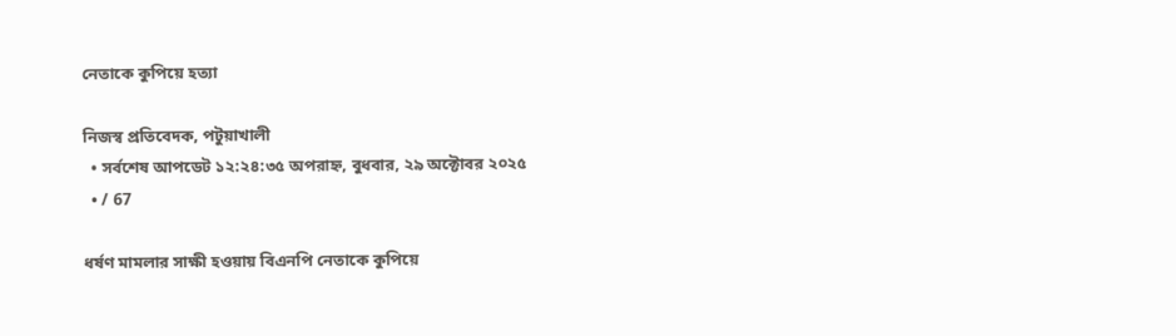নেতাকে কুপিয়ে হত্যা

নিজস্ব প্রতিবেদক, পটুয়াখালী
  • সর্বশেষ আপডেট ১২:২৪:৩৫ অপরাহ্ন, বুধবার, ২৯ অক্টোবর ২০২৫
  • / 67

ধর্ষণ মামলার সাক্ষী হওয়ায় বিএনপি নেতাকে কুপিয়ে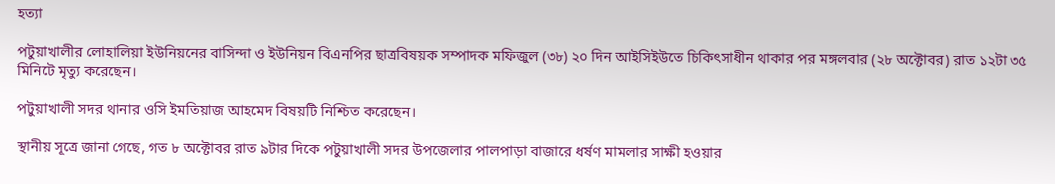হত্যা

পটুয়াখালীর লোহালিয়া ইউনিয়নের বাসিন্দা ও ইউনিয়ন বিএনপির ছাত্রবিষয়ক সম্পাদক মফিজুল (৩৮) ২০ দিন আইসিইউতে চিকিৎসাধীন থাকার পর মঙ্গলবার (২৮ অক্টোবর) রাত ১২টা ৩৫ মিনিটে মৃত্যু করেছেন।

পটুয়াখালী সদর থানার ওসি ইমতিয়াজ আহমেদ বিষয়টি নিশ্চিত করেছেন।

স্থানীয় সূত্রে জানা গেছে, গত ৮ অক্টোবর রাত ৯টার দিকে পটুয়াখালী সদর উপজেলার পালপাড়া বাজারে ধর্ষণ মামলার সাক্ষী হওয়ার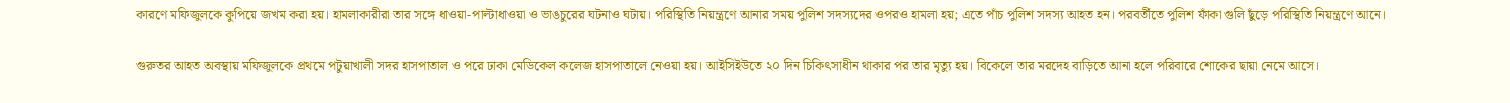কারণে মফিজুলকে কুপিয়ে জখম করা হয়। হামলাকারীরা তার সঙ্গে ধাওয়া-পাল্টাধাওয়া ও ভাঙচুরের ঘটনাও ঘটায়। পরিস্থিতি নিয়ন্ত্রণে আনার সময় পুলিশ সদস্যদের ওপরও হামলা হয়; এতে পাঁচ পুলিশ সদস্য আহত হন। পরবর্তীতে পুলিশ ফাঁকা গুলি ছুঁড়ে পরিস্থিতি নিয়ন্ত্রণে আনে।

গুরুতর আহত অবস্থায় মফিজুলকে প্রথমে পটুয়াখালী সদর হাসপাতাল ও পরে ঢাকা মেডিকেল কলেজ হাসপাতালে নেওয়া হয়। আইসিইউতে ২০ দিন চিকিৎসাধীন থাকার পর তার মৃত্যু হয়। বিকেলে তার মরদেহ বাড়িতে আনা হলে পরিবারে শোকের ছায়া নেমে আসে।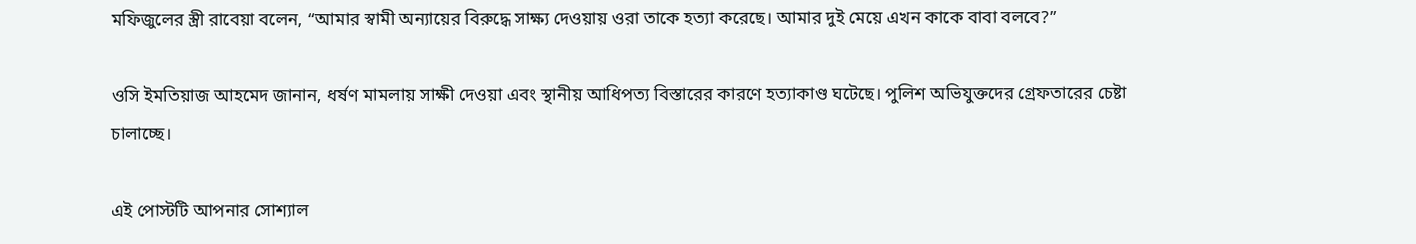মফিজুলের স্ত্রী রাবেয়া বলেন, “আমার স্বামী অন্যায়ের বিরুদ্ধে সাক্ষ্য দেওয়ায় ওরা তাকে হত্যা করেছে। আমার দুই মেয়ে এখন কাকে বাবা বলবে?”

ওসি ইমতিয়াজ আহমেদ জানান, ধর্ষণ মামলায় সাক্ষী দেওয়া এবং স্থানীয় আধিপত্য বিস্তারের কারণে হত্যাকাণ্ড ঘটেছে। পুলিশ অভিযুক্তদের গ্রেফতারের চেষ্টা চালাচ্ছে।

এই পোস্টটি আপনার সোশ্যাল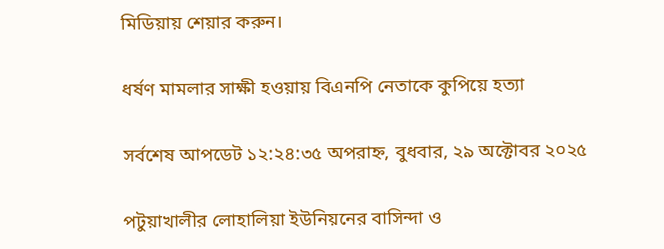মিডিয়ায় শেয়ার করুন।

ধর্ষণ মামলার সাক্ষী হওয়ায় বিএনপি নেতাকে কুপিয়ে হত্যা

সর্বশেষ আপডেট ১২:২৪:৩৫ অপরাহ্ন, বুধবার, ২৯ অক্টোবর ২০২৫

পটুয়াখালীর লোহালিয়া ইউনিয়নের বাসিন্দা ও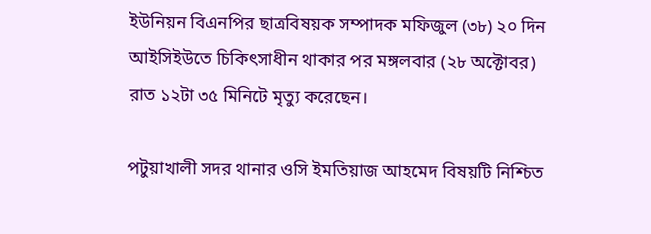ইউনিয়ন বিএনপির ছাত্রবিষয়ক সম্পাদক মফিজুল (৩৮) ২০ দিন আইসিইউতে চিকিৎসাধীন থাকার পর মঙ্গলবার (২৮ অক্টোবর) রাত ১২টা ৩৫ মিনিটে মৃত্যু করেছেন।

পটুয়াখালী সদর থানার ওসি ইমতিয়াজ আহমেদ বিষয়টি নিশ্চিত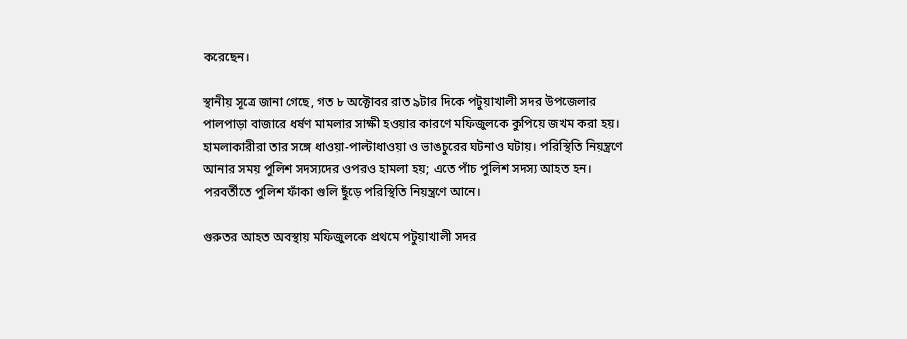করেছেন।

স্থানীয় সূত্রে জানা গেছে, গত ৮ অক্টোবর রাত ৯টার দিকে পটুয়াখালী সদর উপজেলার পালপাড়া বাজারে ধর্ষণ মামলার সাক্ষী হওয়ার কারণে মফিজুলকে কুপিয়ে জখম করা হয়। হামলাকারীরা তার সঙ্গে ধাওয়া-পাল্টাধাওয়া ও ভাঙচুরের ঘটনাও ঘটায়। পরিস্থিতি নিয়ন্ত্রণে আনার সময় পুলিশ সদস্যদের ওপরও হামলা হয়; এতে পাঁচ পুলিশ সদস্য আহত হন। পরবর্তীতে পুলিশ ফাঁকা গুলি ছুঁড়ে পরিস্থিতি নিয়ন্ত্রণে আনে।

গুরুতর আহত অবস্থায় মফিজুলকে প্রথমে পটুয়াখালী সদর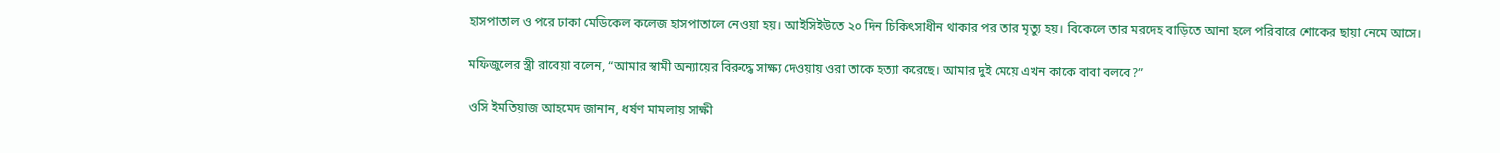হাসপাতাল ও পরে ঢাকা মেডিকেল কলেজ হাসপাতালে নেওয়া হয়। আইসিইউতে ২০ দিন চিকিৎসাধীন থাকার পর তার মৃত্যু হয়। বিকেলে তার মরদেহ বাড়িতে আনা হলে পরিবারে শোকের ছায়া নেমে আসে।

মফিজুলের স্ত্রী রাবেয়া বলেন, “আমার স্বামী অন্যায়ের বিরুদ্ধে সাক্ষ্য দেওয়ায় ওরা তাকে হত্যা করেছে। আমার দুই মেয়ে এখন কাকে বাবা বলবে?”

ওসি ইমতিয়াজ আহমেদ জানান, ধর্ষণ মামলায় সাক্ষী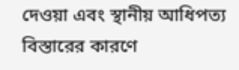দেওয়া এবং স্থানীয় আধিপত্য বিস্তারের কারণে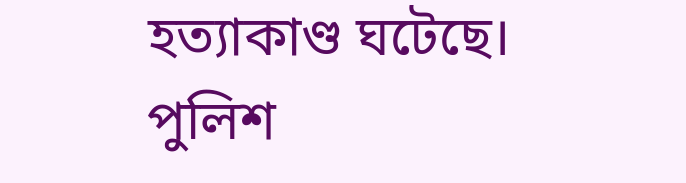হত্যাকাণ্ড ঘটেছে। পুলিশ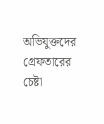অভিযুক্তদের গ্রেফতারের চেষ্টা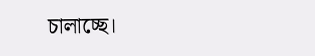চালাচ্ছে।